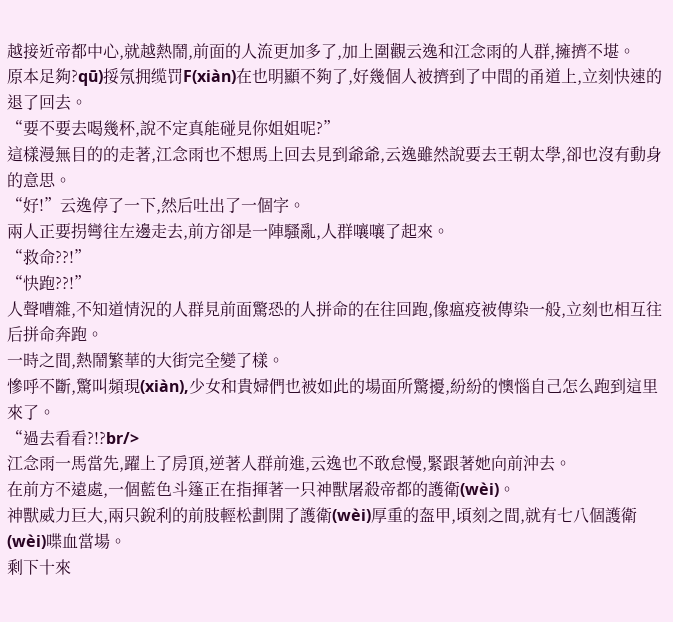越接近帝都中心,就越熱鬧,前面的人流更加多了,加上圍觀云逸和江念雨的人群,擁擠不堪。
原本足夠?qū)挼氖拥缆罚F(xiàn)在也明顯不夠了,好幾個人被擠到了中間的甬道上,立刻快速的退了回去。
“要不要去喝幾杯,說不定真能碰見你姐姐呢?”
這樣漫無目的的走著,江念雨也不想馬上回去見到爺爺,云逸雖然說要去王朝太學,卻也沒有動身的意思。
“好!”云逸停了一下,然后吐出了一個字。
兩人正要拐彎往左邊走去,前方卻是一陣騷亂,人群嚷嚷了起來。
“救命??!”
“快跑??!”
人聲嘈雜,不知道情況的人群見前面驚恐的人拼命的在往回跑,像瘟疫被傳染一般,立刻也相互往后拼命奔跑。
一時之間,熱鬧繁華的大街完全變了樣。
慘呼不斷,驚叫頻現(xiàn),少女和貴婦們也被如此的場面所驚擾,紛紛的懊惱自己怎么跑到這里來了。
“過去看看?!?br/>
江念雨一馬當先,躍上了房頂,逆著人群前進,云逸也不敢怠慢,緊跟著她向前沖去。
在前方不遠處,一個藍色斗篷正在指揮著一只神獸屠殺帝都的護衛(wèi)。
神獸威力巨大,兩只銳利的前肢輕松劃開了護衛(wèi)厚重的盔甲,頃刻之間,就有七八個護衛(wèi)喋血當場。
剩下十來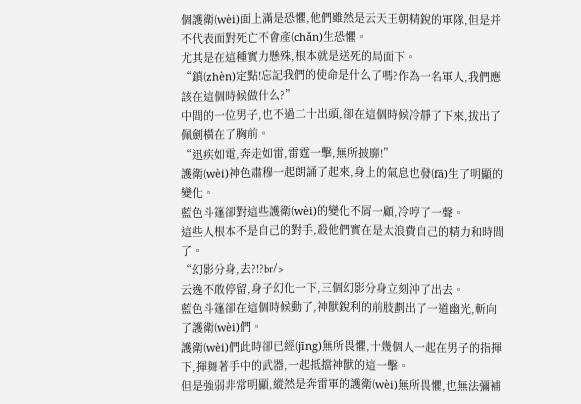個護衛(wèi)面上滿是恐懼,他們雖然是云天王朝精銳的軍隊,但是并不代表面對死亡不會產(chǎn)生恐懼。
尤其是在這種實力懸殊,根本就是送死的局面下。
“鎮(zhèn)定點!忘記我們的使命是什么了嗎?作為一名軍人,我們應該在這個時候做什么?”
中間的一位男子,也不過二十出頭,卻在這個時候冷靜了下來,拔出了佩劍橫在了胸前。
“迅疾如電,奔走如雷,雷霆一擊,無所披靡!”
護衛(wèi)神色肅穆一起朗誦了起來,身上的氣息也發(fā)生了明顯的變化。
藍色斗篷卻對這些護衛(wèi)的變化不屑一顧,冷哼了一聲。
這些人根本不是自己的對手,殺他們實在是太浪費自己的精力和時間了。
“幻影分身,去?!?br/>
云逸不敢停留,身子幻化一下,三個幻影分身立刻沖了出去。
藍色斗篷卻在這個時候動了,神獸銳利的前肢劃出了一道幽光,斬向了護衛(wèi)們。
護衛(wèi)們此時卻已經(jīng)無所畏懼,十幾個人一起在男子的指揮下,揮舞著手中的武器,一起抵擋神獸的這一擊。
但是強弱非常明顯,縱然是奔雷軍的護衛(wèi)無所畏懼,也無法彌補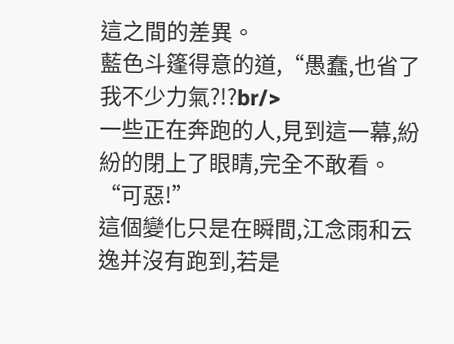這之間的差異。
藍色斗篷得意的道,“愚蠢,也省了我不少力氣?!?br/>
一些正在奔跑的人,見到這一幕,紛紛的閉上了眼睛,完全不敢看。
“可惡!”
這個變化只是在瞬間,江念雨和云逸并沒有跑到,若是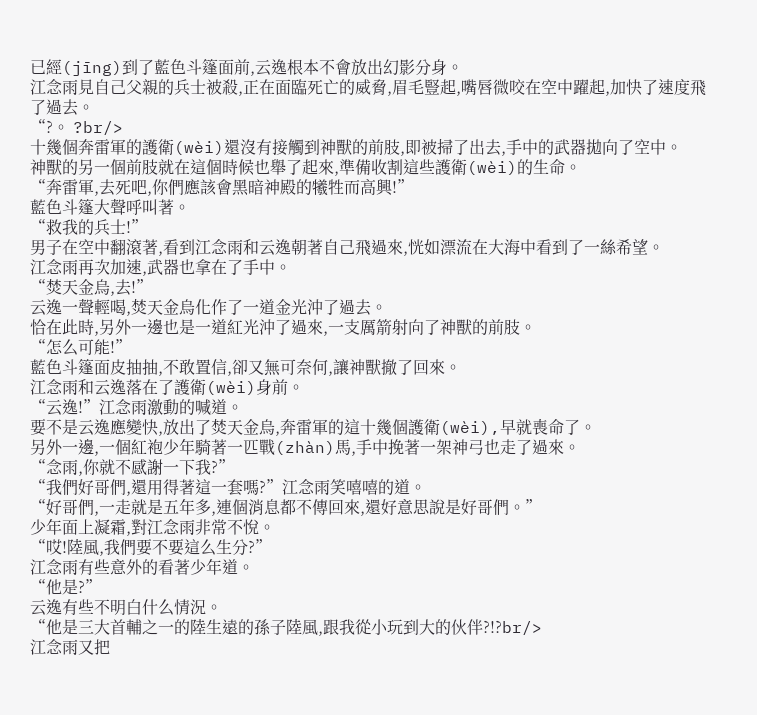已經(jīng)到了藍色斗篷面前,云逸根本不會放出幻影分身。
江念雨見自己父親的兵士被殺,正在面臨死亡的威脅,眉毛豎起,嘴唇微咬在空中躍起,加快了速度飛了過去。
“?。 ?br/>
十幾個奔雷軍的護衛(wèi)還沒有接觸到神獸的前肢,即被掃了出去,手中的武器拋向了空中。
神獸的另一個前肢就在這個時候也舉了起來,準備收割這些護衛(wèi)的生命。
“奔雷軍,去死吧,你們應該會黑暗神殿的犧牲而高興!”
藍色斗篷大聲呼叫著。
“救我的兵士!”
男子在空中翻滾著,看到江念雨和云逸朝著自己飛過來,恍如漂流在大海中看到了一絲希望。
江念雨再次加速,武器也拿在了手中。
“焚天金烏,去!”
云逸一聲輕喝,焚天金烏化作了一道金光沖了過去。
恰在此時,另外一邊也是一道紅光沖了過來,一支厲箭射向了神獸的前肢。
“怎么可能!”
藍色斗篷面皮抽抽,不敢置信,卻又無可奈何,讓神獸撤了回來。
江念雨和云逸落在了護衛(wèi)身前。
“云逸!”江念雨激動的喊道。
要不是云逸應變快,放出了焚天金烏,奔雷軍的這十幾個護衛(wèi),早就喪命了。
另外一邊,一個紅袍少年騎著一匹戰(zhàn)馬,手中挽著一架神弓也走了過來。
“念雨,你就不感謝一下我?”
“我們好哥們,還用得著這一套嗎?”江念雨笑嘻嘻的道。
“好哥們,一走就是五年多,連個消息都不傳回來,還好意思說是好哥們。”
少年面上凝霜,對江念雨非常不悅。
“哎!陸風,我們要不要這么生分?”
江念雨有些意外的看著少年道。
“他是?”
云逸有些不明白什么情況。
“他是三大首輔之一的陸生遠的孫子陸風,跟我從小玩到大的伙伴?!?br/>
江念雨又把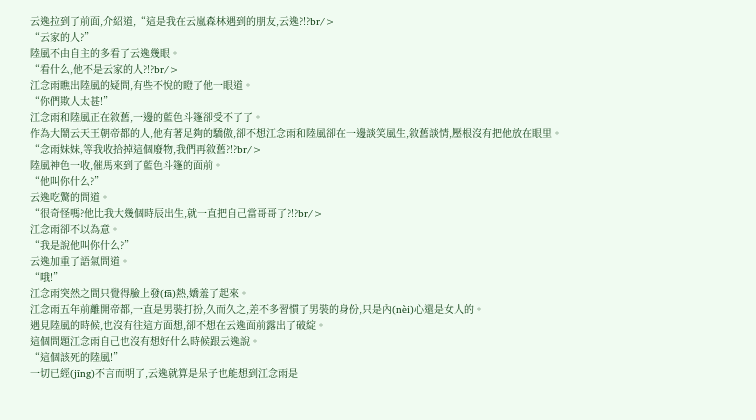云逸拉到了前面,介紹道,“這是我在云嵐森林遇到的朋友,云逸?!?br/>
“云家的人?”
陸風不由自主的多看了云逸幾眼。
“看什么,他不是云家的人?!?br/>
江念雨瞧出陸風的疑問,有些不悅的瞪了他一眼道。
“你們欺人太甚!”
江念雨和陸風正在敘舊,一邊的藍色斗篷卻受不了了。
作為大鬧云天王朝帝都的人,他有著足夠的驕傲,卻不想江念雨和陸風卻在一邊談笑風生,敘舊談情,壓根沒有把他放在眼里。
“念雨妹妹,等我收拾掉這個廢物,我們再敘舊?!?br/>
陸風神色一收,催馬來到了藍色斗篷的面前。
“他叫你什么?”
云逸吃驚的問道。
“很奇怪嗎?他比我大幾個時辰出生,就一直把自己當哥哥了?!?br/>
江念雨卻不以為意。
“我是說他叫你什么?”
云逸加重了語氣問道。
“哦!”
江念雨突然之間只覺得臉上發(fā)熱,嬌羞了起來。
江念雨五年前離開帝都,一直是男裝打扮,久而久之,差不多習慣了男裝的身份,只是內(nèi)心還是女人的。
遇見陸風的時候,也沒有往這方面想,卻不想在云逸面前露出了破綻。
這個問題江念雨自己也沒有想好什么時候跟云逸說。
“這個該死的陸風!”
一切已經(jīng)不言而明了,云逸就算是呆子也能想到江念雨是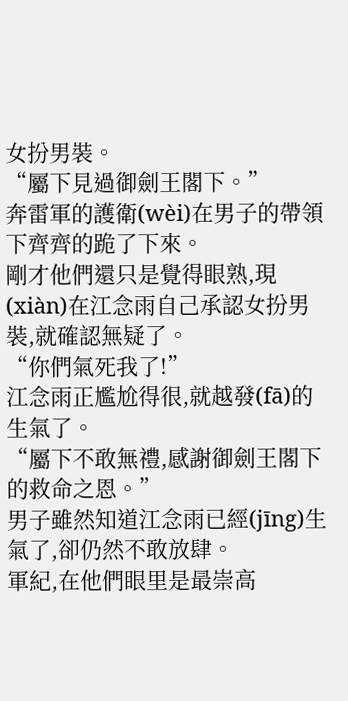女扮男裝。
“屬下見過御劍王閣下。”
奔雷軍的護衛(wèi)在男子的帶領下齊齊的跪了下來。
剛才他們還只是覺得眼熟,現(xiàn)在江念雨自己承認女扮男裝,就確認無疑了。
“你們氣死我了!”
江念雨正尷尬得很,就越發(fā)的生氣了。
“屬下不敢無禮,感謝御劍王閣下的救命之恩。”
男子雖然知道江念雨已經(jīng)生氣了,卻仍然不敢放肆。
軍紀,在他們眼里是最崇高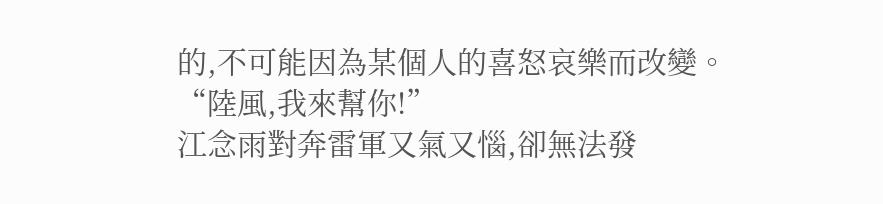的,不可能因為某個人的喜怒哀樂而改變。
“陸風,我來幫你!”
江念雨對奔雷軍又氣又惱,卻無法發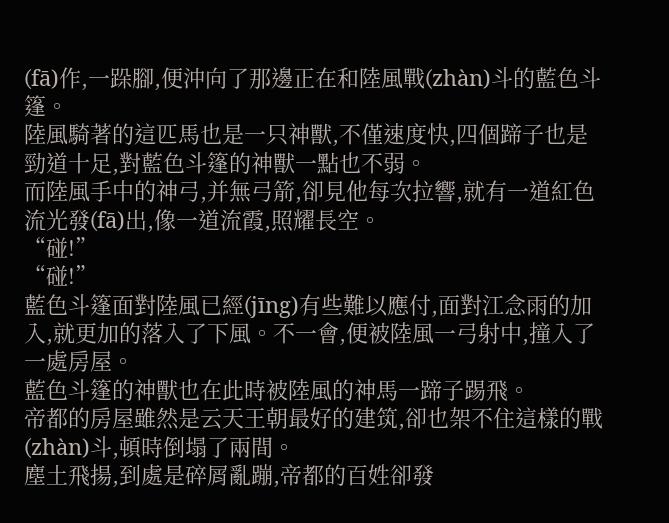(fā)作,一跺腳,便沖向了那邊正在和陸風戰(zhàn)斗的藍色斗篷。
陸風騎著的這匹馬也是一只神獸,不僅速度快,四個蹄子也是勁道十足,對藍色斗篷的神獸一點也不弱。
而陸風手中的神弓,并無弓箭,卻見他每次拉響,就有一道紅色流光發(fā)出,像一道流霞,照耀長空。
“碰!”
“碰!”
藍色斗篷面對陸風已經(jīng)有些難以應付,面對江念雨的加入,就更加的落入了下風。不一會,便被陸風一弓射中,撞入了一處房屋。
藍色斗篷的神獸也在此時被陸風的神馬一蹄子踢飛。
帝都的房屋雖然是云天王朝最好的建筑,卻也架不住這樣的戰(zhàn)斗,頓時倒塌了兩間。
塵土飛揚,到處是碎屑亂蹦,帝都的百姓卻發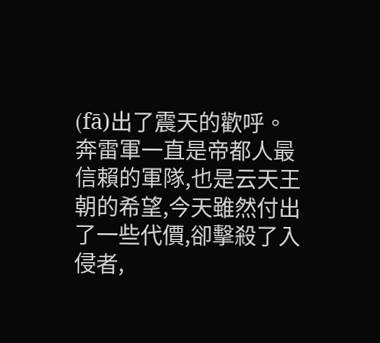(fā)出了震天的歡呼。
奔雷軍一直是帝都人最信賴的軍隊,也是云天王朝的希望,今天雖然付出了一些代價,卻擊殺了入侵者,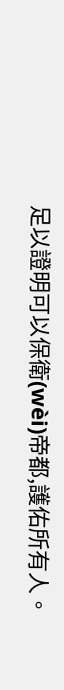足以證明可以保衛(wèi)帝都,護佑所有人。